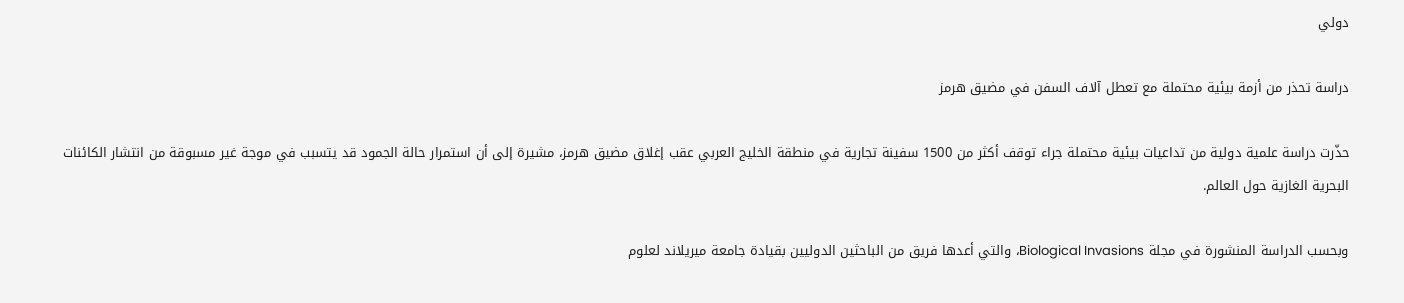دولي

دراسة تحذر من أزمة بيئية محتملة مع تعطل آلاف السفن في مضيق هرمز

حذّرت دراسة علمية دولية من تداعيات بيئية محتملة جراء توقف أكثر من 1500 سفينة تجارية في منطقة الخليج العربي عقب إغلاق مضيق هرمز، مشيرة إلى أن استمرار حالة الجمود قد يتسبب في موجة غير مسبوقة من انتشار الكائنات البحرية الغازية حول العالم.

وبحسب الدراسة المنشورة في مجلة Biological Invasions، والتي أعدها فريق من الباحثين الدوليين بقيادة جامعة ميريلاند لعلوم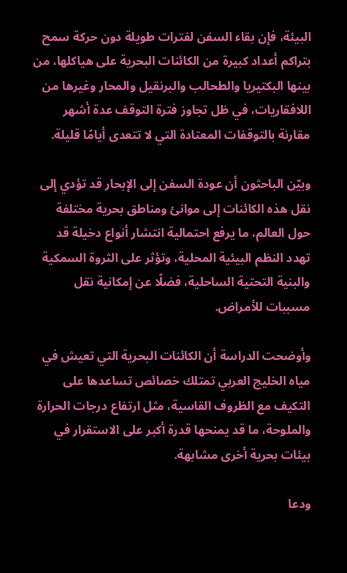البيئة، فإن بقاء السفن لفترات طويلة دون حركة سمح بتراكم أعداد كبيرة من الكائنات البحرية على هياكلها، من بينها البكتيريا والطحالب والبرنقيل والمحار وغيرها من اللافقاريات، في ظل تجاوز فترة التوقف عدة أشهر مقارنة بالتوقفات المعتادة التي لا تتعدى أيامًا قليلة.

وبيّن الباحثون أن عودة السفن إلى الإبحار قد تؤدي إلى نقل هذه الكائنات إلى موانئ ومناطق بحرية مختلفة حول العالم، ما يرفع احتمالية انتشار أنواع دخيلة قد تهدد النظم البيئية المحلية، وتؤثر على الثروة السمكية والبنية التحتية الساحلية، فضلًا عن إمكانية نقل مسببات للأمراض.

وأوضحت الدراسة أن الكائنات البحرية التي تعيش في مياه الخليج العربي تمتلك خصائص تساعدها على التكيف مع الظروف القاسية، مثل ارتفاع درجات الحرارة والملوحة، ما قد يمنحها قدرة أكبر على الاستقرار في بيئات بحرية أخرى مشابهة.

ودعا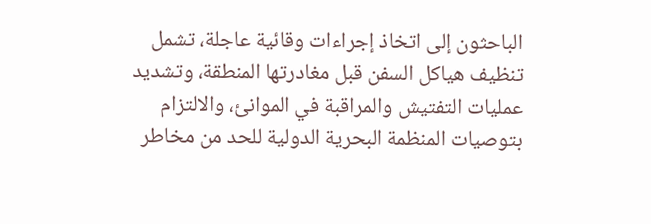الباحثون إلى اتخاذ إجراءات وقائية عاجلة، تشمل تنظيف هياكل السفن قبل مغادرتها المنطقة، وتشديد عمليات التفتيش والمراقبة في الموانئ، والالتزام بتوصيات المنظمة البحرية الدولية للحد من مخاطر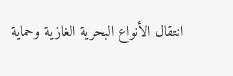انتقال الأنواع البحرية الغازية وحماية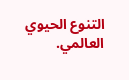التنوع الحيوي العالمي.